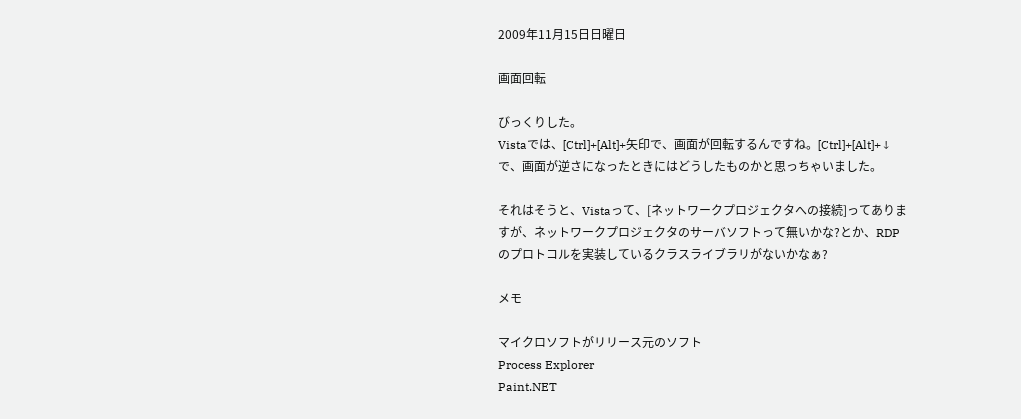2009年11月15日日曜日

画面回転

びっくりした。
Vistaでは、[Ctrl]+[Alt]+矢印で、画面が回転するんですね。[Ctrl]+[Alt]+↓で、画面が逆さになったときにはどうしたものかと思っちゃいました。

それはそうと、Vistaって、[ネットワークプロジェクタへの接続]ってありますが、ネットワークプロジェクタのサーバソフトって無いかな?とか、RDPのプロトコルを実装しているクラスライブラリがないかなぁ?

メモ

マイクロソフトがリリース元のソフト
Process Explorer
Paint.NET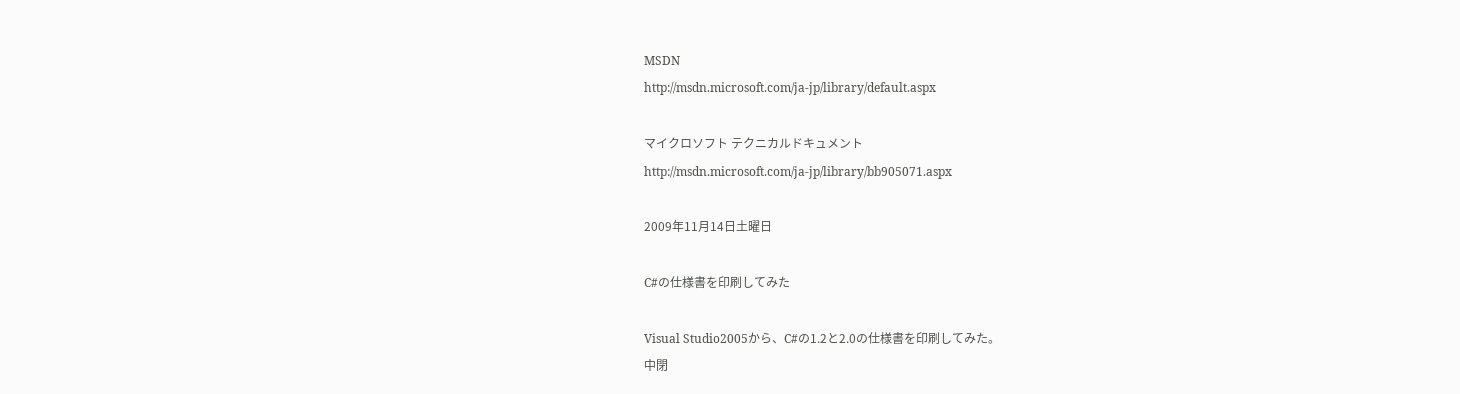MSDN
http://msdn.microsoft.com/ja-jp/library/default.aspx

マイクロソフト テクニカルドキュメント
http://msdn.microsoft.com/ja-jp/library/bb905071.aspx

2009年11月14日土曜日

C#の仕様書を印刷してみた

Visual Studio2005から、C#の1.2と2.0の仕様書を印刷してみた。
中閉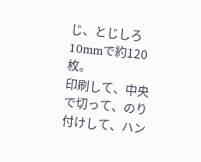じ、とじしろ10mmで約120枚。
印刷して、中央で切って、のり付けして、ハン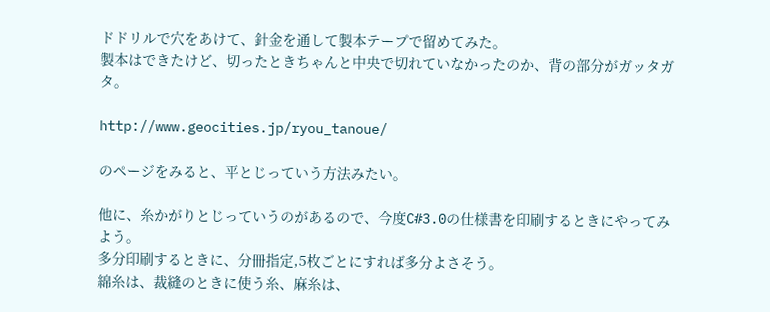ドドリルで穴をあけて、針金を通して製本テープで留めてみた。
製本はできたけど、切ったときちゃんと中央で切れていなかったのか、背の部分がガッタガタ。

http://www.geocities.jp/ryou_tanoue/

のページをみると、平とじっていう方法みたい。

他に、糸かがりとじっていうのがあるので、今度C#3.0の仕様書を印刷するときにやってみよう。
多分印刷するときに、分冊指定,5枚ごとにすれば多分よさそう。
綿糸は、裁縫のときに使う糸、麻糸は、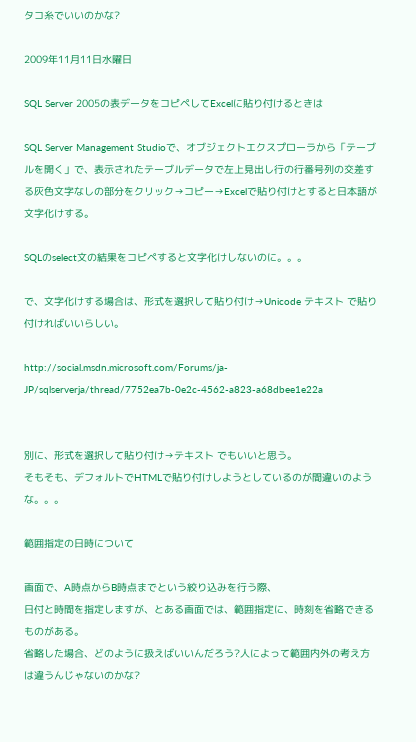タコ糸でいいのかな?

2009年11月11日水曜日

SQL Server 2005の表データをコピペしてExcelに貼り付けるときは

SQL Server Management Studioで、オブジェクトエクスプローラから「テーブルを開く」で、表示されたテーブルデータで左上見出し行の行番号列の交差する灰色文字なしの部分をクリック→コピー→Excelで貼り付けとすると日本語が文字化けする。

SQLのselect文の結果をコピペすると文字化けしないのに。。。

で、文字化けする場合は、形式を選択して貼り付け→Unicode テキスト で貼り付ければいいらしい。

http://social.msdn.microsoft.com/Forums/ja-JP/sqlserverja/thread/7752ea7b-0e2c-4562-a823-a68dbee1e22a


別に、形式を選択して貼り付け→テキスト でもいいと思う。
そもそも、デフォルトでHTMLで貼り付けしようとしているのが間違いのような。。。

範囲指定の日時について

画面で、A時点からB時点までという絞り込みを行う際、
日付と時間を指定しますが、とある画面では、範囲指定に、時刻を省略できるものがある。
省略した場合、どのように扱えばいいんだろう?人によって範囲内外の考え方は違うんじゃないのかな?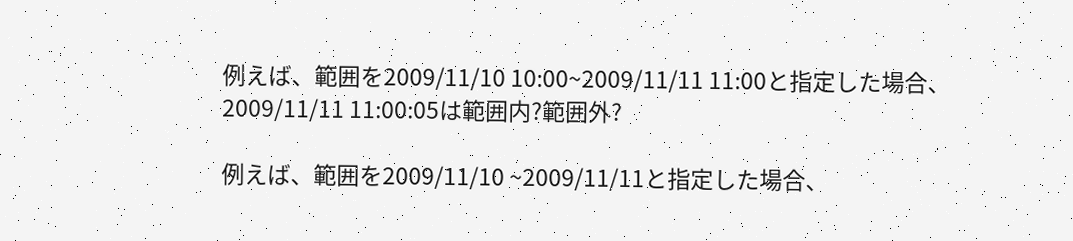例えば、範囲を2009/11/10 10:00~2009/11/11 11:00と指定した場合、2009/11/11 11:00:05は範囲内?範囲外?

例えば、範囲を2009/11/10 ~2009/11/11と指定した場合、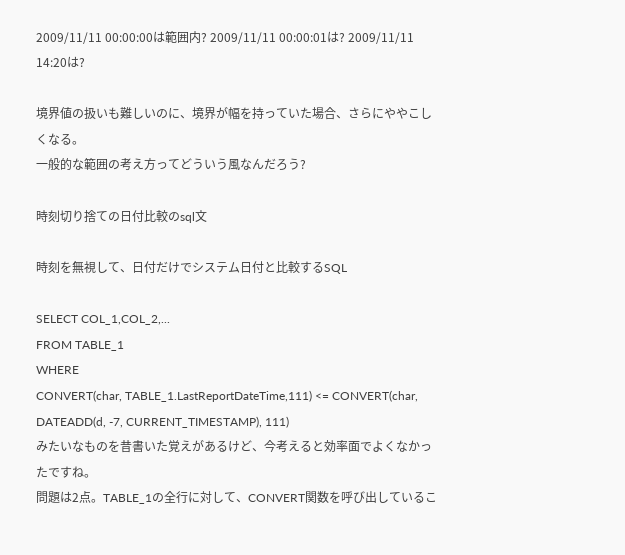2009/11/11 00:00:00は範囲内? 2009/11/11 00:00:01は? 2009/11/11 14:20は?

境界値の扱いも難しいのに、境界が幅を持っていた場合、さらにややこしくなる。
一般的な範囲の考え方ってどういう風なんだろう?

時刻切り捨ての日付比較のsql文

時刻を無視して、日付だけでシステム日付と比較するSQL

SELECT COL_1,COL_2,...
FROM TABLE_1
WHERE
CONVERT(char, TABLE_1.LastReportDateTime,111) <= CONVERT(char, DATEADD(d, -7, CURRENT_TIMESTAMP), 111)
みたいなものを昔書いた覚えがあるけど、今考えると効率面でよくなかったですね。
問題は2点。TABLE_1の全行に対して、CONVERT関数を呼び出しているこ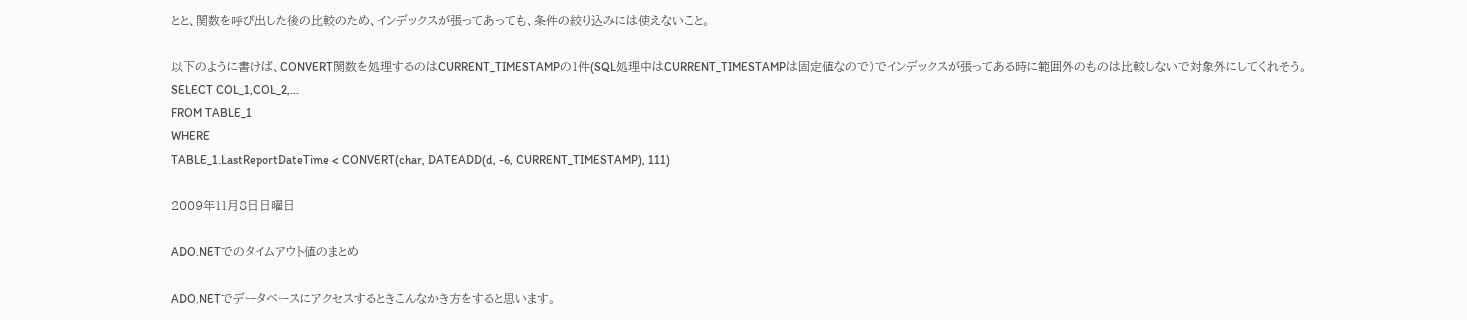とと、関数を呼び出した後の比較のため、インデックスが張ってあっても、条件の絞り込みには使えないこと。

以下のように書けば、CONVERT関数を処理するのはCURRENT_TIMESTAMPの1件(SQL処理中はCURRENT_TIMESTAMPは固定値なので)でインデックスが張ってある時に範囲外のものは比較しないで対象外にしてくれそう。
SELECT COL_1,COL_2,...
FROM TABLE_1
WHERE
TABLE_1.LastReportDateTime < CONVERT(char, DATEADD(d, -6, CURRENT_TIMESTAMP), 111)

2009年11月8日日曜日

ADO.NETでのタイムアウト値のまとめ

ADO.NETでデータベースにアクセスするときこんなかき方をすると思います。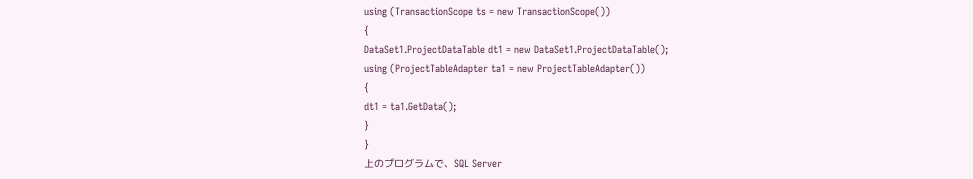using (TransactionScope ts = new TransactionScope())
{
DataSet1.ProjectDataTable dt1 = new DataSet1.ProjectDataTable();
using (ProjectTableAdapter ta1 = new ProjectTableAdapter())
{
dt1 = ta1.GetData();
}
}
上のプログラムで、SQL Server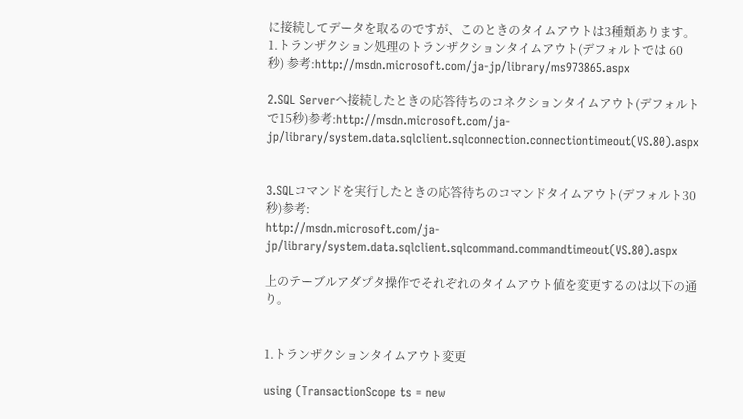に接続してデータを取るのですが、このときのタイムアウトは3種類あります。
1.トランザクション処理のトランザクションタイムアウト(デフォルトでは 60 秒) 参考:http://msdn.microsoft.com/ja-jp/library/ms973865.aspx

2.SQL Serverへ接続したときの応答待ちのコネクションタイムアウト(デフォルトで15秒)参考:http://msdn.microsoft.com/ja-jp/library/system.data.sqlclient.sqlconnection.connectiontimeout(VS.80).aspx


3.SQLコマンドを実行したときの応答待ちのコマンドタイムアウト(デフォルト30秒)参考:
http://msdn.microsoft.com/ja-jp/library/system.data.sqlclient.sqlcommand.commandtimeout(VS.80).aspx

上のテーブルアダプタ操作でそれぞれのタイムアウト値を変更するのは以下の通り。


1.トランザクションタイムアウト変更

using (TransactionScope ts = new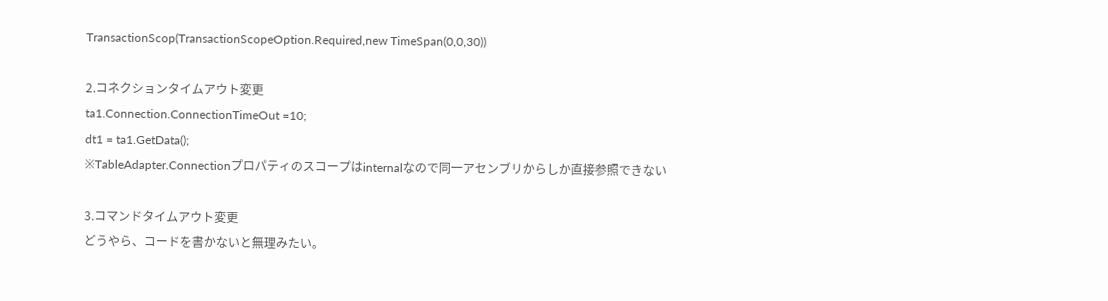TransactionScop(TransactionScopeOption.Required,new TimeSpan(0,0,30))

2.コネクションタイムアウト変更
ta1.Connection.ConnectionTimeOut =10;
dt1 = ta1.GetData();
※TableAdapter.Connectionプロパティのスコープはinternalなので同一アセンブリからしか直接参照できない

3.コマンドタイムアウト変更
どうやら、コードを書かないと無理みたい。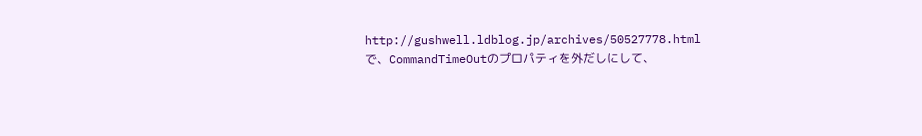http://gushwell.ldblog.jp/archives/50527778.html
で、CommandTimeOutのプロパティを外だしにして、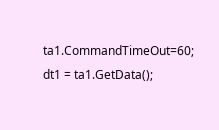ta1.CommandTimeOut=60;
dt1 = ta1.GetData();